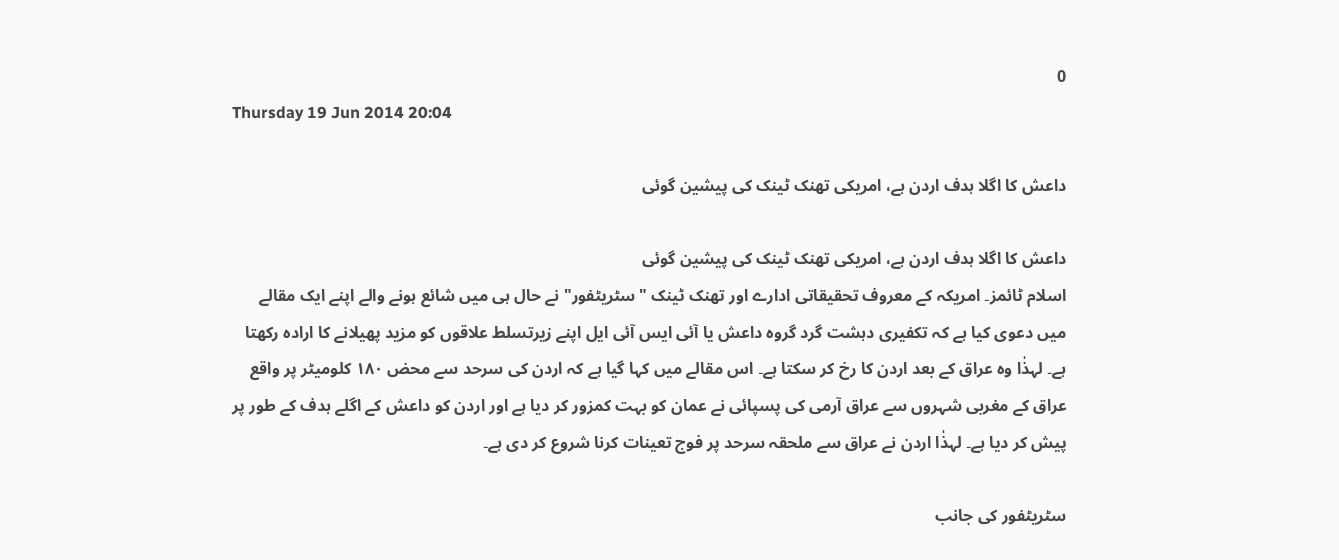0
Thursday 19 Jun 2014 20:04

داعش کا اگلا ہدف اردن ہے، امریکی تھنک ٹینک کی پیشین گوئی

داعش کا اگلا ہدف اردن ہے، امریکی تھنک ٹینک کی پیشین گوئی
اسلام ٹائمز۔ امریکہ کے معروف تحقیقاتی ادارے اور تھنک ٹینک "سٹریٹفور" نے حال ہی میں شائع ہونے والے اپنے ایک مقالے میں دعوی کیا ہے کہ تکفیری دہشت گرد گروہ داعش یا آئی ایس آئی ایل اپنے زیرتسلط علاقوں کو مزید پھیلانے کا ارادہ رکھتا ہے۔ لہذٰا وہ عراق کے بعد اردن کا رخ کر سکتا ہے۔ اس مقالے میں کہا گیا ہے کہ اردن کی سرحد سے محض ۱۸۰ کلومیٹر پر واقع عراق کے مغربی شہروں سے عراق آرمی کی پسپائی نے عمان کو بہت کمزور کر دیا ہے اور اردن کو داعش کے اگلے ہدف کے طور پر پیش کر دیا ہے۔ لہذٰا اردن نے عراق سے ملحقہ سرحد پر فوج تعینات کرنا شروع کر دی ہے۔

سٹریٹفور کی جانب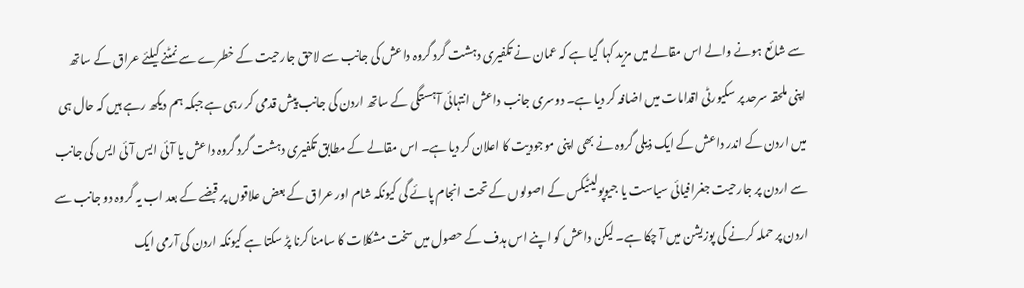سے شائع ہونے والے اس مقالے میں مزید کہا گیا ہے کہ عمان نے تکفیری دہشت گرد گروہ داعش کی جانب سے لاحق جارحیت کے خطرے سے نمٹنے کیلئے عراق کے ساتھ اپنی ملحقہ سرحد پر سکیورٹی اقدامات میں اضافہ کر دیا ہے۔ دوسری جانب داعش انتہائی آہستگی کے ساتھ اردن کی جانب پیش قدمی کر رہی ہے جبکہ ہم دیکھ رہے ہیں کہ حال ہی میں اردن کے اندر داعش کے ایک ذیلی گروہ نے بھی اپنی موجودیت کا اعلان کر دیا ہے۔ اس مقالے کے مطابق تکفیری دہشت گرد گروہ داعش یا آئی ایس آئی ایس کی جانب سے اردن پر جارحیت جغرافیائی سیاست یا جیوپولیٹیکس کے اصولوں کے تحت انجام پائے گی کیونکہ شام اور عراق کے بعض علاقوں پر قبضے کے بعد اب یہ گروہ دو جانب سے اردن پر حملہ کرنے کی پوزیشن میں آ چکا ہے۔ لیکن داعش کو اپنے اس ہدف کے حصول میں سخت مشکلات کا سامنا کرنا پڑ سکتا ہے کیونکہ اردن کی آرمی ایک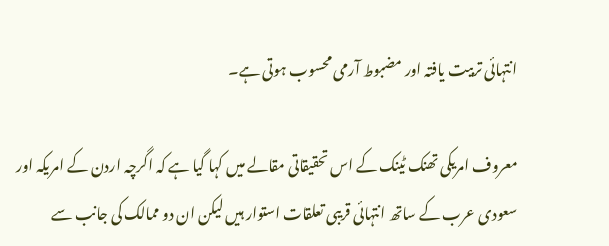انتہائی تربیت یافتہ اور مضبوط آرمی محسوب ہوتی ہے۔

معروف امریکی تھنک ٹینک کے اس تحقیقاتی مقالے میں کہا گیا ہے کہ اگرچہ اردن کے امریکہ اور سعودی عرب کے ساتھ انتہائی قریبی تعلقات استوار ہیں لیکن ان دو ممالک کی جانب سے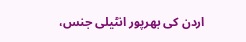اردن کی بھرپور انٹیلی جنس،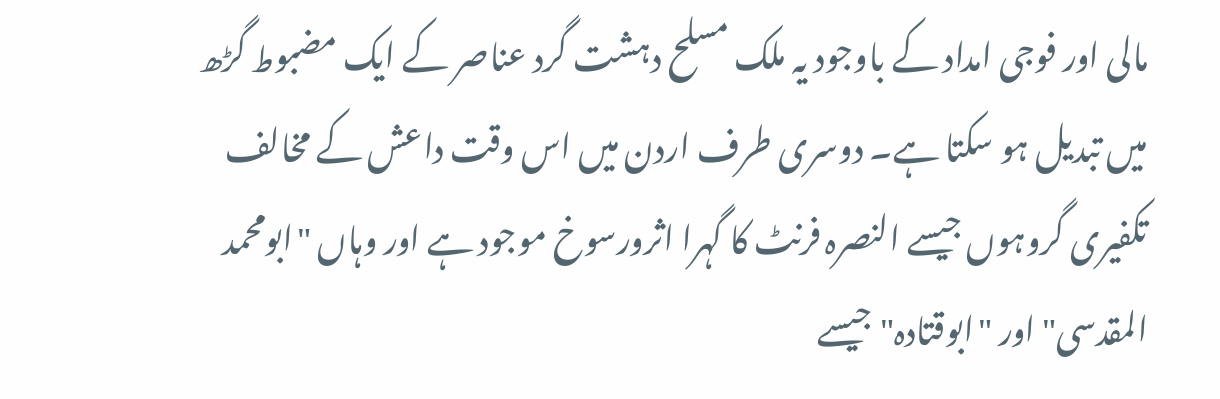مالی اور فوجی امداد کے باوجود یہ ملک مسلح دہشت گرد عناصر کے ایک مضبوط گڑھ میں تبدیل ہو سکتا ہے۔ دوسری طرف اردن میں اس وقت داعش کے مخالف تکفیری گروہوں جیسے النصرہ فرنٹ کا گہرا اثرورسوخ موجود ہے اور وہاں "ابومحمد المقدسی" اور "ابوقتادہ" جیسے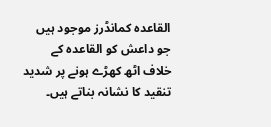القاعدہ کمانڈرز موجود ہیں جو داعش کو القاعدہ کے خلاف اٹھ کھڑے ہونے پر شدید تنقید کا نشانہ بناتے ہیں۔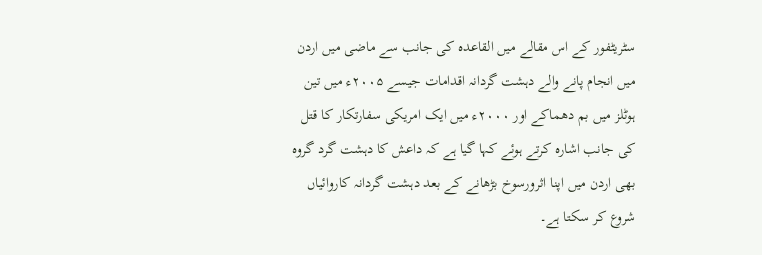سٹریٹفور کے اس مقالے میں القاعدہ کی جانب سے ماضی میں اردن میں انجام پانے والے دہشت گردانہ اقدامات جیسے ۲۰۰۵ء میں تین ہوٹلز میں بم دھماکے اور ۲۰۰۰ء میں ایک امریکی سفارتکار کا قتل کی جانب اشارہ کرتے ہوئے کہا گیا ہے کہ داعش کا دہشت گرد گروہ بھی اردن میں اپنا اثرورسوخ بڑھانے کے بعد دہشت گردانہ کاروائیاں شروع کر سکتا ہے۔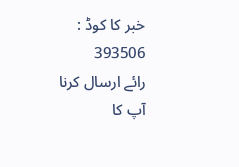خبر کا کوڈ : 393506
رائے ارسال کرنا
آپ کا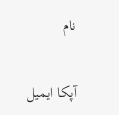نام

آپکا ایمیل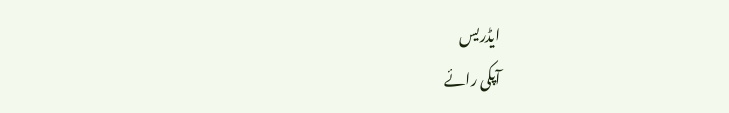ایڈریس
آپکی رائے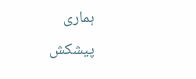ہماری پیشکش